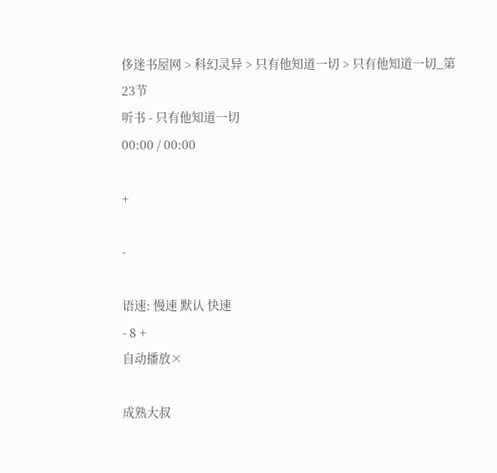侈迷书屋网 > 科幻灵异 > 只有他知道一切 > 只有他知道一切_第23节
听书 - 只有他知道一切
00:00 / 00:00

+

-

语速: 慢速 默认 快速
- 8 +
自动播放×

成熟大叔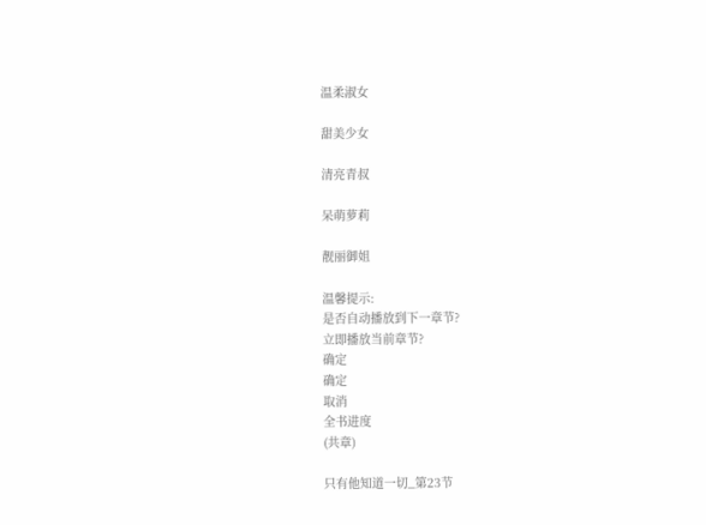温柔淑女

甜美少女

清亮青叔

呆萌萝莉

靓丽御姐

温馨提示:
是否自动播放到下一章节?
立即播放当前章节?
确定
确定
取消
全书进度
(共章)

只有他知道一切_第23节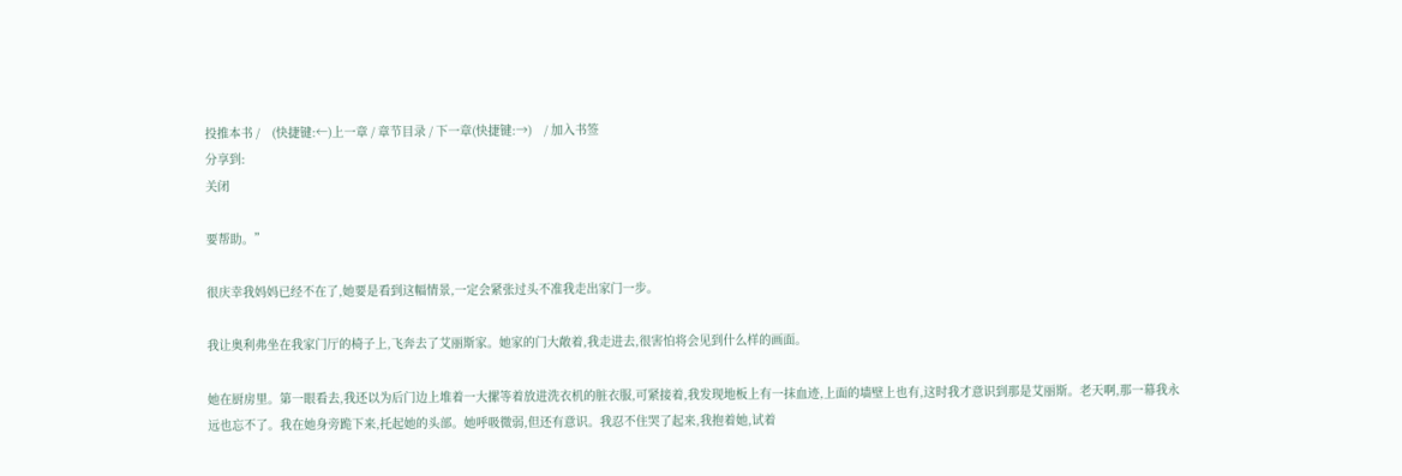投推本书 /    (快捷键:←)上一章 / 章节目录 / 下一章(快捷键:→)    / 加入书签
分享到:
关闭

要帮助。”

很庆幸我妈妈已经不在了,她要是看到这幅情景,一定会紧张过头不准我走出家门一步。

我让奥利弗坐在我家门厅的椅子上,飞奔去了艾丽斯家。她家的门大敞着,我走进去,很害怕将会见到什么样的画面。

她在厨房里。第一眼看去,我还以为后门边上堆着一大摞等着放进洗衣机的脏衣服,可紧接着,我发现地板上有一抹血迹,上面的墙壁上也有,这时我才意识到那是艾丽斯。老天啊,那一幕我永远也忘不了。我在她身旁跪下来,托起她的头部。她呼吸微弱,但还有意识。我忍不住哭了起来,我抱着她,试着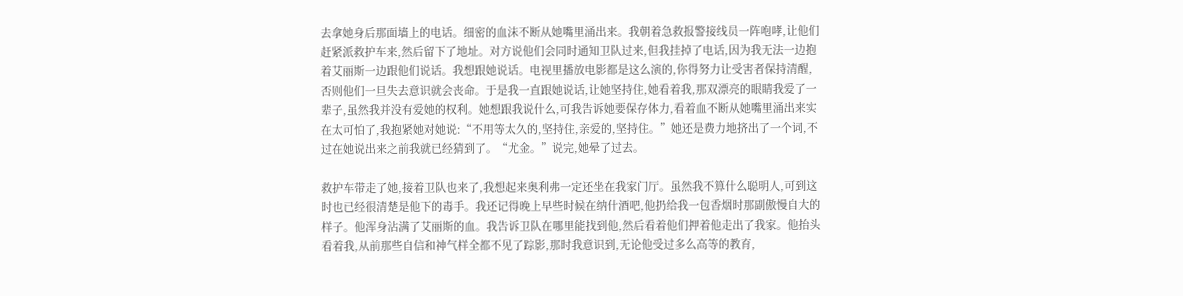去拿她身后那面墙上的电话。细密的血沫不断从她嘴里涌出来。我朝着急救报警接线员一阵咆哮,让他们赶紧派救护车来,然后留下了地址。对方说他们会同时通知卫队过来,但我挂掉了电话,因为我无法一边抱着艾丽斯一边跟他们说话。我想跟她说话。电视里播放电影都是这么演的,你得努力让受害者保持清醒,否则他们一旦失去意识就会丧命。于是我一直跟她说话,让她坚持住,她看着我,那双漂亮的眼睛我爱了一辈子,虽然我并没有爱她的权利。她想跟我说什么,可我告诉她要保存体力,看着血不断从她嘴里涌出来实在太可怕了,我抱紧她对她说:“不用等太久的,坚持住,亲爱的,坚持住。”她还是费力地挤出了一个词,不过在她说出来之前我就已经猜到了。“尤金。”说完,她晕了过去。

救护车带走了她,接着卫队也来了,我想起来奥利弗一定还坐在我家门厅。虽然我不算什么聪明人,可到这时也已经很清楚是他下的毒手。我还记得晚上早些时候在纳什酒吧,他扔给我一包香烟时那副傲慢自大的样子。他浑身沾满了艾丽斯的血。我告诉卫队在哪里能找到他,然后看着他们押着他走出了我家。他抬头看着我,从前那些自信和神气样全都不见了踪影,那时我意识到,无论他受过多么高等的教育,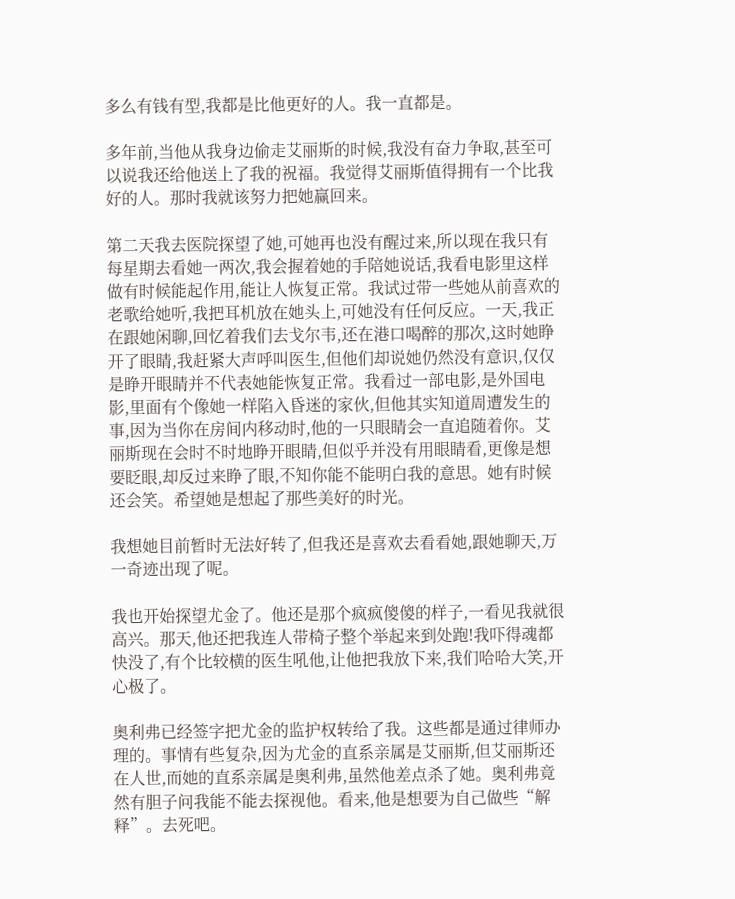多么有钱有型,我都是比他更好的人。我一直都是。

多年前,当他从我身边偷走艾丽斯的时候,我没有奋力争取,甚至可以说我还给他送上了我的祝福。我觉得艾丽斯值得拥有一个比我好的人。那时我就该努力把她赢回来。

第二天我去医院探望了她,可她再也没有醒过来,所以现在我只有每星期去看她一两次,我会握着她的手陪她说话,我看电影里这样做有时候能起作用,能让人恢复正常。我试过带一些她从前喜欢的老歌给她听,我把耳机放在她头上,可她没有任何反应。一天,我正在跟她闲聊,回忆着我们去戈尔韦,还在港口喝醉的那次,这时她睁开了眼睛,我赶紧大声呼叫医生,但他们却说她仍然没有意识,仅仅是睁开眼睛并不代表她能恢复正常。我看过一部电影,是外国电影,里面有个像她一样陷入昏迷的家伙,但他其实知道周遭发生的事,因为当你在房间内移动时,他的一只眼睛会一直追随着你。艾丽斯现在会时不时地睁开眼睛,但似乎并没有用眼睛看,更像是想要眨眼,却反过来睁了眼,不知你能不能明白我的意思。她有时候还会笑。希望她是想起了那些美好的时光。

我想她目前暂时无法好转了,但我还是喜欢去看看她,跟她聊天,万一奇迹出现了呢。

我也开始探望尤金了。他还是那个疯疯傻傻的样子,一看见我就很高兴。那天,他还把我连人带椅子整个举起来到处跑!我吓得魂都快没了,有个比较横的医生吼他,让他把我放下来,我们哈哈大笑,开心极了。

奥利弗已经签字把尤金的监护权转给了我。这些都是通过律师办理的。事情有些复杂,因为尤金的直系亲属是艾丽斯,但艾丽斯还在人世,而她的直系亲属是奥利弗,虽然他差点杀了她。奥利弗竟然有胆子问我能不能去探视他。看来,他是想要为自己做些“解释”。去死吧。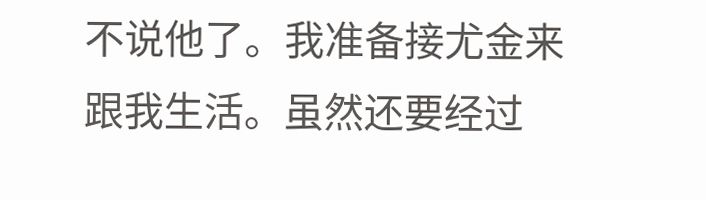不说他了。我准备接尤金来跟我生活。虽然还要经过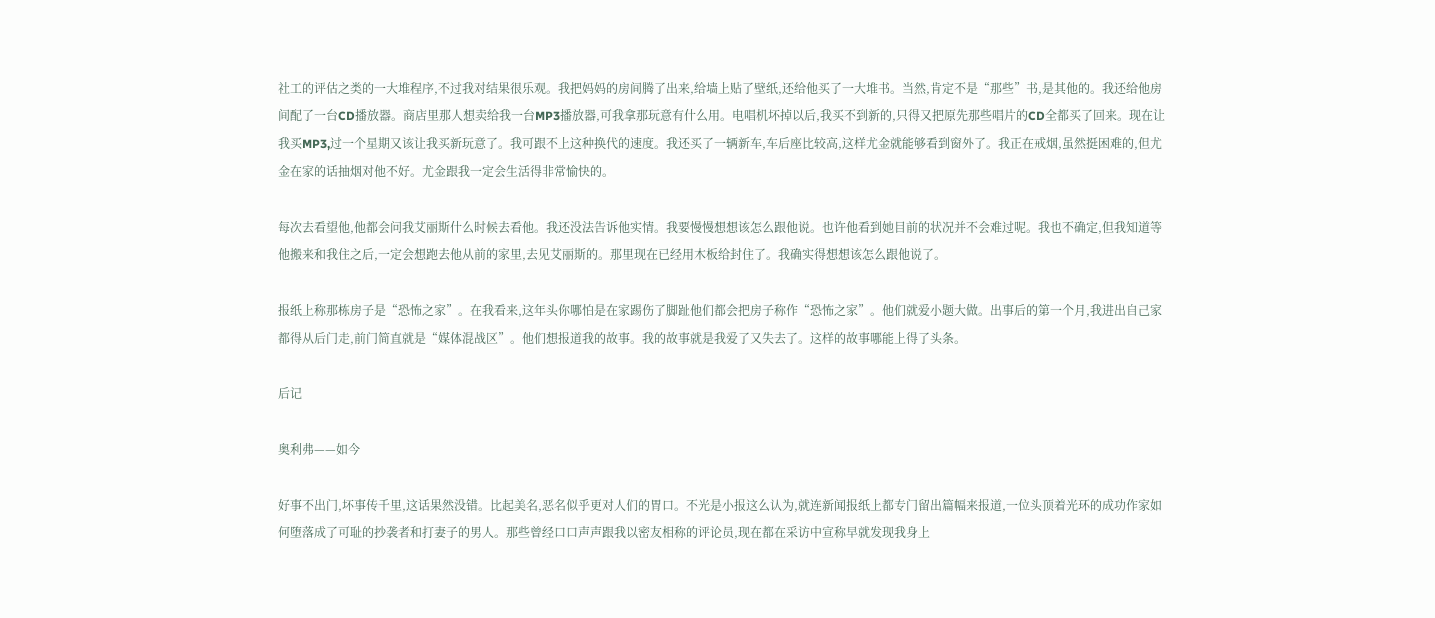社工的评估之类的一大堆程序,不过我对结果很乐观。我把妈妈的房间腾了出来,给墙上贴了壁纸,还给他买了一大堆书。当然,肯定不是“那些”书,是其他的。我还给他房间配了一台CD播放器。商店里那人想卖给我一台MP3播放器,可我拿那玩意有什么用。电唱机坏掉以后,我买不到新的,只得又把原先那些唱片的CD全都买了回来。现在让我买MP3,过一个星期又该让我买新玩意了。我可跟不上这种换代的速度。我还买了一辆新车,车后座比较高,这样尤金就能够看到窗外了。我正在戒烟,虽然挺困难的,但尤金在家的话抽烟对他不好。尤金跟我一定会生活得非常愉快的。

每次去看望他,他都会问我艾丽斯什么时候去看他。我还没法告诉他实情。我要慢慢想想该怎么跟他说。也许他看到她目前的状况并不会难过呢。我也不确定,但我知道等他搬来和我住之后,一定会想跑去他从前的家里,去见艾丽斯的。那里现在已经用木板给封住了。我确实得想想该怎么跟他说了。

报纸上称那栋房子是“恐怖之家”。在我看来,这年头你哪怕是在家踢伤了脚趾他们都会把房子称作“恐怖之家”。他们就爱小题大做。出事后的第一个月,我进出自己家都得从后门走,前门简直就是“媒体混战区”。他们想报道我的故事。我的故事就是我爱了又失去了。这样的故事哪能上得了头条。

后记

奥利弗——如今

好事不出门,坏事传千里,这话果然没错。比起美名,恶名似乎更对人们的胃口。不光是小报这么认为,就连新闻报纸上都专门留出篇幅来报道,一位头顶着光环的成功作家如何堕落成了可耻的抄袭者和打妻子的男人。那些曾经口口声声跟我以密友相称的评论员,现在都在采访中宣称早就发现我身上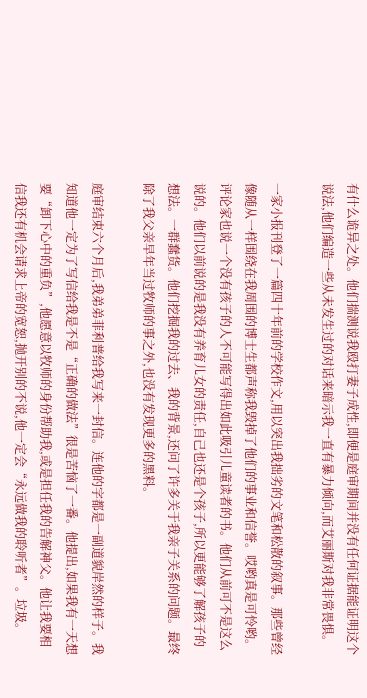有什么诡异之处。他们揣测说我殴打妻子成性,即便是庭审期间并没有任何证据能证明这个说法,他们编造一些从未发生过的对话来暗示我一直有暴力倾向,而艾丽斯对我非常畏惧。

一家小报刊登了一篇四十年前的学校作文,用以突出我拙劣的文笔和松散的叙事。那些曾经像随从一样围绕在我周围的博士生都声称我毁掉了他们的事业和信誉。哎哟真是可怜哟。评论家也说一个没有孩子的人不可能写得出如此吸引儿童读者的书。他们从前可不是这么说的。他们以前说的是我没有养育儿女的责任,自己也还是个孩子,所以更能够了解孩子的想法。一群蠢货。他们挖掘我的过去、我的背景,还问了许多关于我亲子关系的问题。最终除了我父亲早年当过牧师的事之外,也没有发现更多的黑料。

庭审结束六个月后,我弟弟菲利普给我写来一封信。连他的字都是一副道貌岸然的样子。我知道他一定为了写信给我是不是“正确的做法”很是苦恼了一番。他提出,如果我有一天想要“卸下心中的重负”,他愿意以牧师的身份帮助我,或是担任我的告解神父。他让我要相信我还有机会请求上帝的宽恕,抛开别的不说,他一定会“永远做我的聆听者”。垃圾。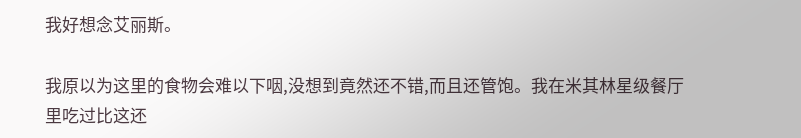我好想念艾丽斯。

我原以为这里的食物会难以下咽,没想到竟然还不错,而且还管饱。我在米其林星级餐厅里吃过比这还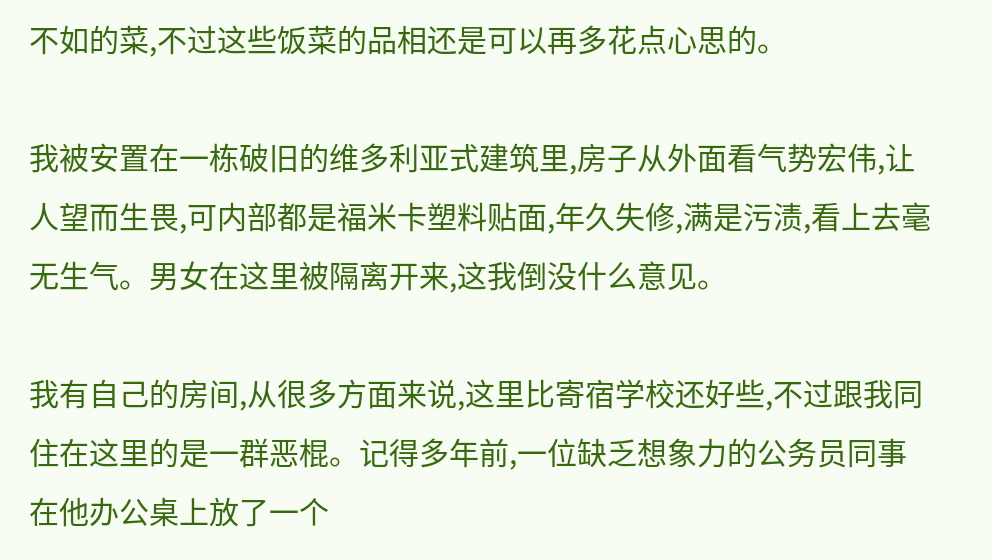不如的菜,不过这些饭菜的品相还是可以再多花点心思的。

我被安置在一栋破旧的维多利亚式建筑里,房子从外面看气势宏伟,让人望而生畏,可内部都是福米卡塑料贴面,年久失修,满是污渍,看上去毫无生气。男女在这里被隔离开来,这我倒没什么意见。

我有自己的房间,从很多方面来说,这里比寄宿学校还好些,不过跟我同住在这里的是一群恶棍。记得多年前,一位缺乏想象力的公务员同事在他办公桌上放了一个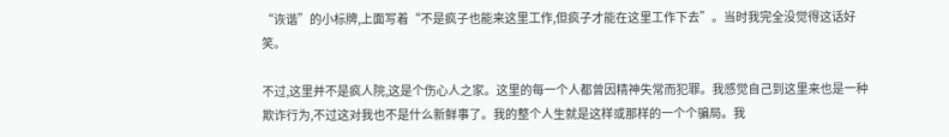“诙谐”的小标牌,上面写着“不是疯子也能来这里工作,但疯子才能在这里工作下去”。当时我完全没觉得这话好笑。

不过,这里并不是疯人院,这是个伤心人之家。这里的每一个人都曾因精神失常而犯罪。我感觉自己到这里来也是一种欺诈行为,不过这对我也不是什么新鲜事了。我的整个人生就是这样或那样的一个个骗局。我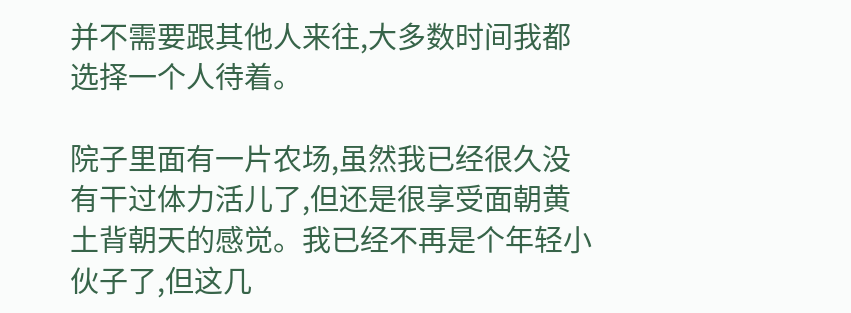并不需要跟其他人来往,大多数时间我都选择一个人待着。

院子里面有一片农场,虽然我已经很久没有干过体力活儿了,但还是很享受面朝黄土背朝天的感觉。我已经不再是个年轻小伙子了,但这几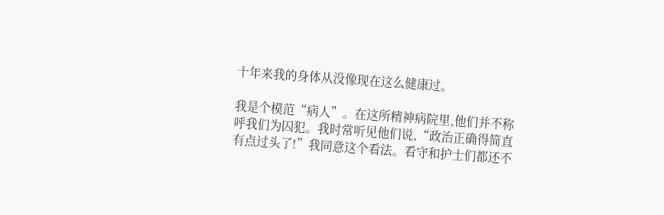十年来我的身体从没像现在这么健康过。

我是个模范“病人”。在这所精神病院里,他们并不称呼我们为囚犯。我时常听见他们说,“政治正确得简直有点过头了!”我同意这个看法。看守和护士们都还不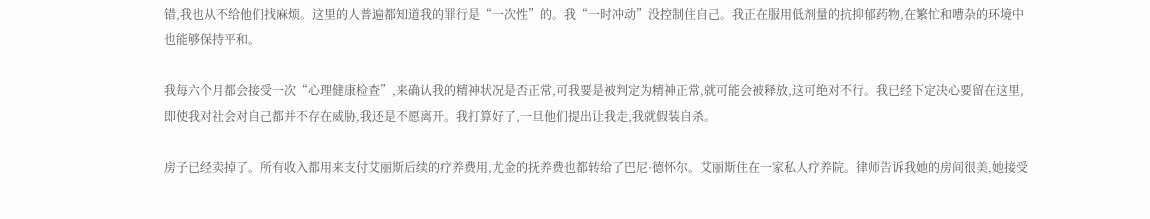错,我也从不给他们找麻烦。这里的人普遍都知道我的罪行是“一次性”的。我“一时冲动”没控制住自己。我正在服用低剂量的抗抑郁药物,在繁忙和嘈杂的环境中也能够保持平和。

我每六个月都会接受一次“心理健康检查”,来确认我的精神状况是否正常,可我要是被判定为精神正常,就可能会被释放,这可绝对不行。我已经下定决心要留在这里,即使我对社会对自己都并不存在威胁,我还是不愿离开。我打算好了,一旦他们提出让我走,我就假装自杀。

房子已经卖掉了。所有收入都用来支付艾丽斯后续的疗养费用,尤金的抚养费也都转给了巴尼·德怀尔。艾丽斯住在一家私人疗养院。律师告诉我她的房间很美,她接受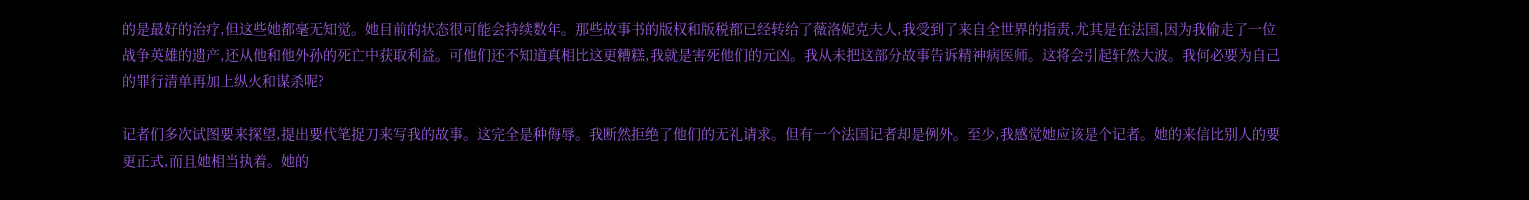的是最好的治疗,但这些她都毫无知觉。她目前的状态很可能会持续数年。那些故事书的版权和版税都已经转给了薇洛妮克夫人,我受到了来自全世界的指责,尤其是在法国,因为我偷走了一位战争英雄的遗产,还从他和他外孙的死亡中获取利益。可他们还不知道真相比这更糟糕,我就是害死他们的元凶。我从未把这部分故事告诉精神病医师。这将会引起轩然大波。我何必要为自己的罪行清单再加上纵火和谋杀呢?

记者们多次试图要来探望,提出要代笔捉刀来写我的故事。这完全是种侮辱。我断然拒绝了他们的无礼请求。但有一个法国记者却是例外。至少,我感觉她应该是个记者。她的来信比别人的要更正式,而且她相当执着。她的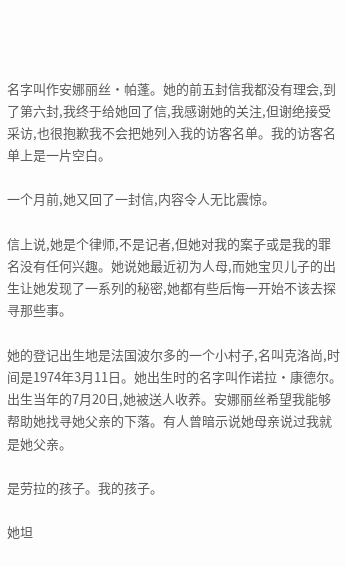名字叫作安娜丽丝·帕蓬。她的前五封信我都没有理会,到了第六封,我终于给她回了信,我感谢她的关注,但谢绝接受采访,也很抱歉我不会把她列入我的访客名单。我的访客名单上是一片空白。

一个月前,她又回了一封信,内容令人无比震惊。

信上说,她是个律师,不是记者,但她对我的案子或是我的罪名没有任何兴趣。她说她最近初为人母,而她宝贝儿子的出生让她发现了一系列的秘密,她都有些后悔一开始不该去探寻那些事。

她的登记出生地是法国波尔多的一个小村子,名叫克洛尚,时间是1974年3月11日。她出生时的名字叫作诺拉·康德尔。出生当年的7月20日,她被送人收养。安娜丽丝希望我能够帮助她找寻她父亲的下落。有人曾暗示说她母亲说过我就是她父亲。

是劳拉的孩子。我的孩子。

她坦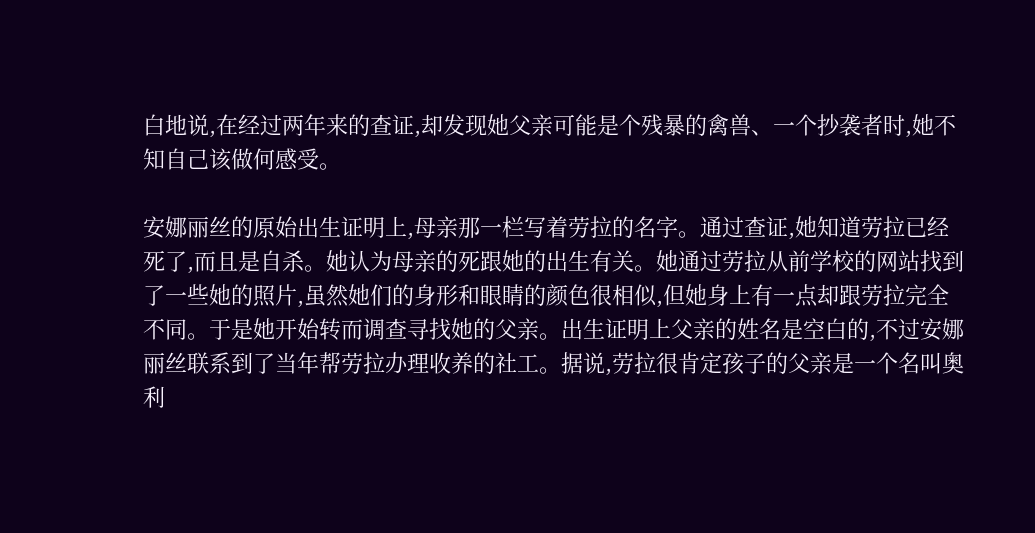白地说,在经过两年来的查证,却发现她父亲可能是个残暴的禽兽、一个抄袭者时,她不知自己该做何感受。

安娜丽丝的原始出生证明上,母亲那一栏写着劳拉的名字。通过查证,她知道劳拉已经死了,而且是自杀。她认为母亲的死跟她的出生有关。她通过劳拉从前学校的网站找到了一些她的照片,虽然她们的身形和眼睛的颜色很相似,但她身上有一点却跟劳拉完全不同。于是她开始转而调查寻找她的父亲。出生证明上父亲的姓名是空白的,不过安娜丽丝联系到了当年帮劳拉办理收养的社工。据说,劳拉很肯定孩子的父亲是一个名叫奥利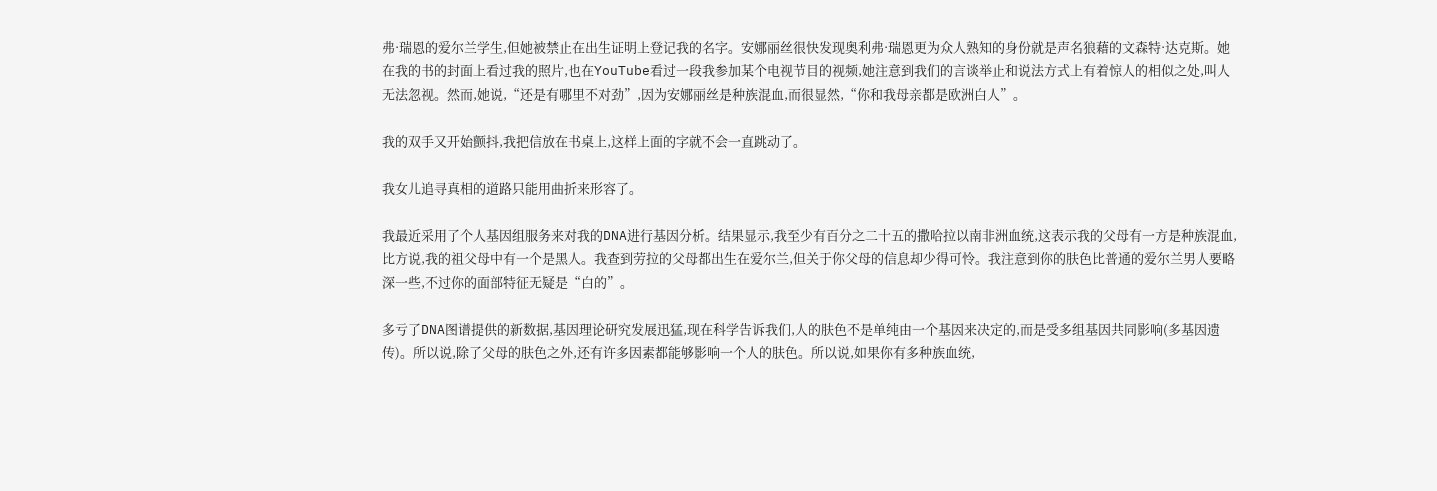弗·瑞恩的爱尔兰学生,但她被禁止在出生证明上登记我的名字。安娜丽丝很快发现奥利弗·瑞恩更为众人熟知的身份就是声名狼藉的文森特·达克斯。她在我的书的封面上看过我的照片,也在YouTube看过一段我参加某个电视节目的视频,她注意到我们的言谈举止和说法方式上有着惊人的相似之处,叫人无法忽视。然而,她说,“还是有哪里不对劲”,因为安娜丽丝是种族混血,而很显然,“你和我母亲都是欧洲白人”。

我的双手又开始颤抖,我把信放在书桌上,这样上面的字就不会一直跳动了。

我女儿追寻真相的道路只能用曲折来形容了。

我最近采用了个人基因组服务来对我的DNA进行基因分析。结果显示,我至少有百分之二十五的撒哈拉以南非洲血统,这表示我的父母有一方是种族混血,比方说,我的祖父母中有一个是黑人。我查到劳拉的父母都出生在爱尔兰,但关于你父母的信息却少得可怜。我注意到你的肤色比普通的爱尔兰男人要略深一些,不过你的面部特征无疑是“白的”。

多亏了DNA图谱提供的新数据,基因理论研究发展迅猛,现在科学告诉我们,人的肤色不是单纯由一个基因来决定的,而是受多组基因共同影响(多基因遗传)。所以说,除了父母的肤色之外,还有许多因素都能够影响一个人的肤色。所以说,如果你有多种族血统,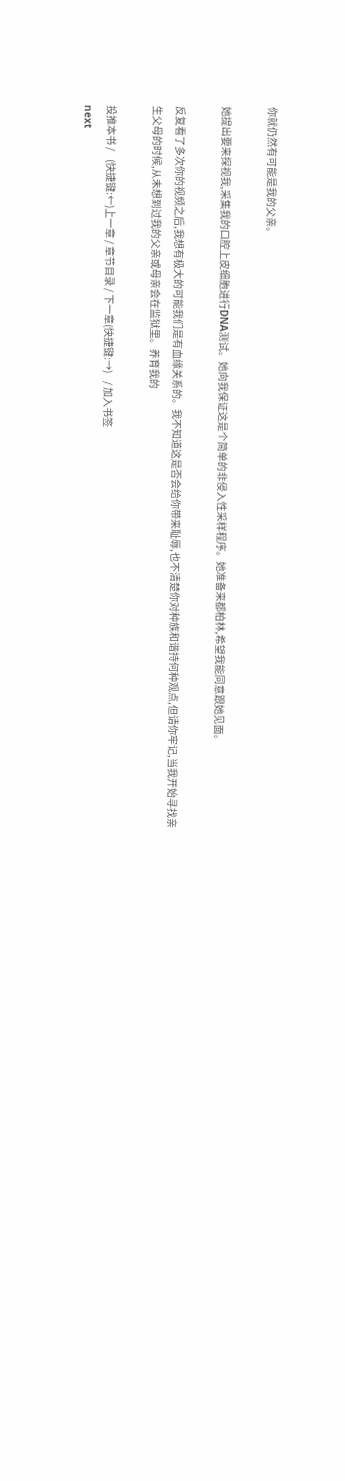你就仍然有可能是我的父亲。

她提出要来探视我,采集我的口腔上皮细胞进行DNA测试。她向我保证这是个简单的非侵入性采样程序。她准备来都柏林,希望我能同意跟她见面。

反复看了多次你的视频之后,我想有极大的可能我们是有血缘关系的。我不知道这是否会给你带来耻辱,也不清楚你对种族和谐持何种观点,但请你牢记,当我开始寻找亲生父母的时候,从未想到过我的父亲或母亲会在监狱里。养育我的

投推本书 /    (快捷键:←)上一章 / 章节目录 / 下一章(快捷键:→)    / 加入书签
next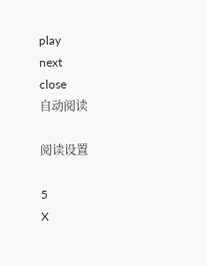play
next
close
自动阅读

阅读设置

5
X